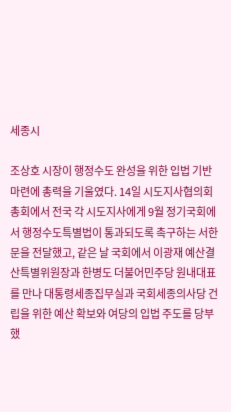세종시

조상호 시장이 행정수도 완성을 위한 입법 기반 마련에 총력을 기울였다. 14일 시도지사협의회 총회에서 전국 각 시도지사에게 9월 정기국회에서 행정수도특별법이 통과되도록 촉구하는 서한문을 전달했고, 같은 날 국회에서 이광재 예산결산특별위원장과 한병도 더불어민주당 원내대표를 만나 대통령세종집무실과 국회세종의사당 건립을 위한 예산 확보와 여당의 입법 주도를 당부했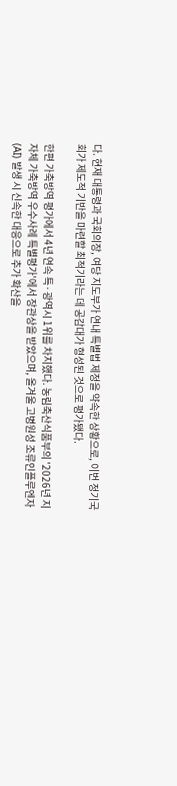다. 현재 대통령과 국회의장, 여당 지도부가 연내 특별법 제정을 약속한 상황으로, 이번 정기국회가 제도적 기반을 마련할 최적기라는 데 공감대가 형성된 것으로 평가됐다.

한편 가축방역 평가에서 4년 연속 특·광역시 1위를 차지했다. 농림축산식품부의 '2026년 지자체 가축방역 우수사례 특별평가'에서 장관상을 받았으며, 올겨울 고병원성 조류인플루엔자(AI) 발생 시 신속한 대응으로 추가 확산을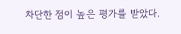차단한 점이 높은 평가를 받았다.